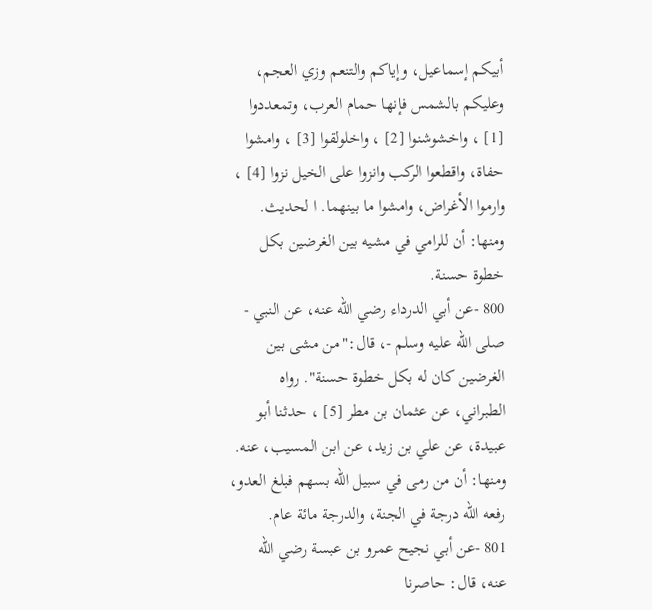أبيكم إسماعيل، وإياكم والتنعم وزي العجم، وعليكم بالشمس فإنها حمام العرب، وتمعددوا [1] ، واخشوشنوا [2] ، واخلولقوا [3] ، وامشوا حفاة، واقطعوا الركب وانزوا على الخيل نزوا [4] ، وارموا الأغراض، وامشوا ما بينهما. ا لحديث.
ومنها: أن للرامي في مشيه بين الغرضين بكل خطوة حسنة.
800 -عن أبي الدرداء رضي اللّه عنه، عن النبي - صلى الله عليه وسلم -، قال:"من مشى بين الغرضين كان له بكل خطوة حسنة". رواه الطبراني، عن عثمان بن مطر [5] ، حدثنا أبو عبيدة، عن علي بن زيد، عن ابن المسيب، عنه.
ومنها: أن من رمى في سبيل الله بسهم فبلغ العدو، رفعه الله درجة في الجنة، والدرجة مائة عام.
801 -عن أبي نجيح عمرو بن عبسة رضي اللّه عنه، قال: حاصرنا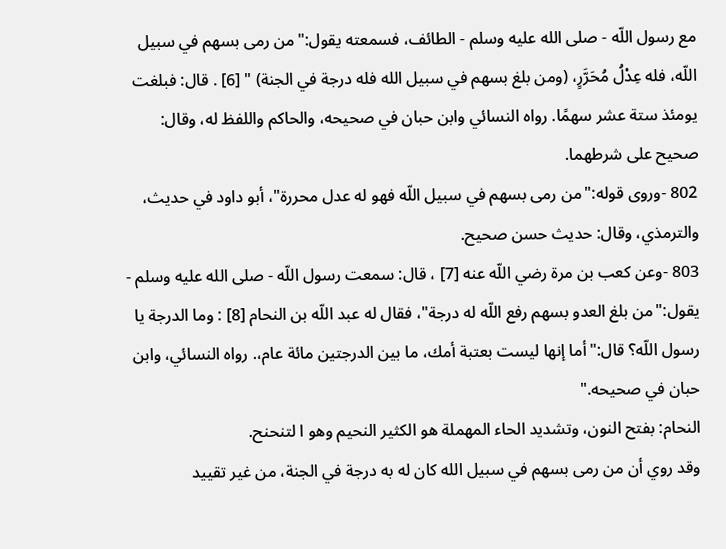مع رسول اللّه - صلى الله عليه وسلم - الطائف، فسمعته يقول:"من رمى بسهم في سبيل اللّه، فله عِدْلُ مُحَرَّرٍ، (ومن بلغ بسهم في سبيل الله فله درجة في الجنة) " [6] . قال: فبلغت يومئذ ستة عشر سهمًا. رواه النسائي وابن حبان في صحيحه، والحاكم واللفظ له، وقال: صحيح على شرطهما.
802 -وروى قوله:"من رمى بسهم في سبيل اللّه فهو له عدل محررة"، أبو داود في حديث، والترمذي، وقال: حديث حسن صحيح.
803 -وعن كعب بن مرة رضي اللّه عنه [7] ، قال: سمعت رسول اللّه - صلى الله عليه وسلم - يقول:"من بلغ العدو بسهم رفع اللّه له درجة"، فقال له عبد اللّه بن النحام [8] : وما الدرجة يا رسول اللّه؟ قال:"أما إنها ليست بعتبة أمك، ما بين الدرجتين مائة عام،. رواه النسائي، وابن حبان في صحيحه."
النحام: بفتح النون، وتشديد الحاء المهملة هو الكثير النحيم وهو ا لتنحنح.
وقد روي أن من رمى بسهم في سبيل الله كان له به درجة في الجنة، من غير تقييد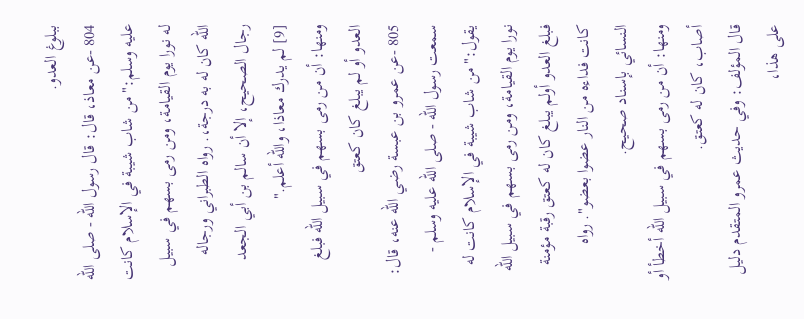ببلوغ العدو.
804 -عن معاذ، قال: قال رسول الله - صلى الله عليه وسلم:"من شاب شيبة في الإسلام كانت له نورا يوم القيامة، ومن رمى بسهم في سبيل اللّه كان له به درجة،. رواه الطبراني ورجاله رجال الصحيح، إلا أن سالم بن أبي الجعد [9] لم يدرك معاذا، واللّه أعلم."
ومنها: أن من رمى بسهم في سبيل الله فبلغ العدو أو لم يبلغ كان كعتق
805 -عن عمرو بن عبسة رضي اللّه عنه، قال: سمعت رسول اللّه - صلى الله عليه وسلم - يقول:"من شاب شيبة في الإسلام كانت له نورا يوم القيامة، ومن رمى بسهم في سبيل اللّه فبلغ العدو أولم يبلغ كان له كعتق رقبة مؤمنة كانت فداءه من النار عضوا بعضو". رواه النسائي بإسناد صحيح.
ومنها: أن من رمى بسهم في سبيل الله أخطأ أو أصاب، كان له كعتق.
قال المؤلف: وفي حديث عمرو المتقدم دليل على هذا،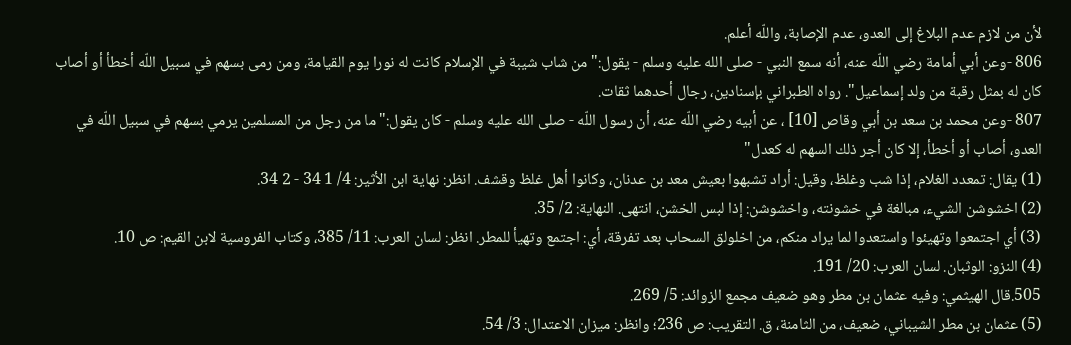لأن من لازم عدم البلاغ إلى العدو، عدم الإصابة، واللّه أعلم.
806 -وعن أبي أمامة رضي اللّه عنه، أنه سمع النبي - صلى الله عليه وسلم - يقول:"من شاب شيبة في الإسلام كانت له نورا يوم القيامة، ومن رمى بسهم في سبيل اللّه أخطأ أو أصاب كان له بمثل رقبة من ولد إسماعيل". رواه الطبراني بإسنادين، رجال أحدهما ثقات.
807 -وعن محمد بن سعد بن أبي وقاص [10] ، عن أبيه رضي اللّه عنه، أن رسول اللّه - صلى الله عليه وسلم - كان يقول:"ما من رجل من المسلمين يرمي بسهم في سبيل اللّه في العدو، أصاب أو أخطأ، إلا كان أجر ذلك السهم له كعدل"
(1) يقال: تمعدد الغلام، إذا شب وغلظ، وقيل: أراد تشبهوا بعيش معد بن عدنان، وكانوا أهل غلظ وقشف. انظر: نهاية ابن الأثير: 4/ 1 34 - 2 34.
(2) اخشوشن الشيء، مبالغة في خشونته، واخشوشن: إذا لبس الخشن، انتهى. النهاية: 2/ 35.
(3) أي اجتمعوا وتهيئوا واستعدوا لما يراد منكم، من اخلولق السحاب بعد تفرقة، أي: اجتمع وتهيأ للمطر. انظر: لسان العرب: 11/ 385، وكتاب الفروسية لابن القيم: ص 10.
(4) النزو: الوثبان. لسان العرب: 20/ 191.
505.قال الهيثمي: وفيه عثمان بن مطر وهو ضعيف مجمع الزوائد: 5/ 269.
(5) عثمان بن مطر الشيباني، ضعيف، من الثامنة، ق. التقريب: ص 236؛ وانظر: ميزان الاعتدال: 3/ 54.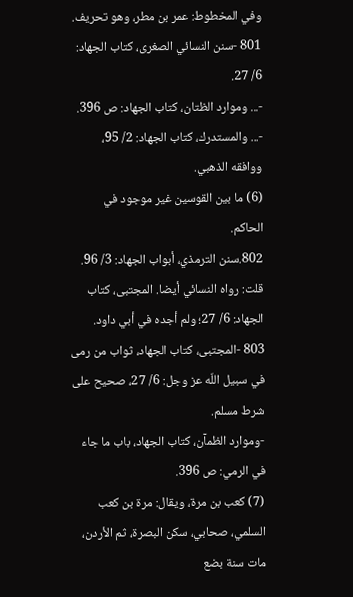وفي المخطوط: عمر بن مطر، وهو تحريف.
801 -سنن النسائي الصغرى، كتاب الجهاد: 6/ 27.
-... وموارد الظتان، كتاب الجهاد: ص 396.
-... والمستدرك، كتاب الجهاد: 2/ 95، ووافقه الذهبي.
(6) ما بين القوسين غير موجود في الحاكم.
802.سنن الترمذي، أبواب الجهاد: 3/ 96. قلت: رواه النسائي أيضا. المجتبى، كتاب الجهاد: 6/ 27؛ ولم أجده في أبي داود.
803 -المجتبى، كتاب الجهاد، ثواب من رمى في سبيل اللّه عز وجل: 6/ 27، صحيح على شرط مسلم.
-وموارد الظمآن، كتاب الجهاد، باب ما جاء في الرمي: ص 396.
(7) كعب بن مرة، ويقال: مرة بن كعب السلمي، صحابي، سكن البصرة، ثم الأردن، مات سنة بضع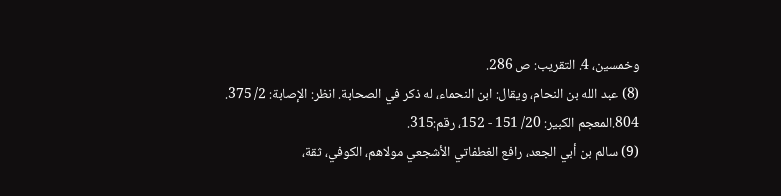وخمسين، 4. التقريب: ص 286.
(8) عبد الله بن النحام، ويقال: ابن النحماء، له ذكر في الصحابة. انظر: الإصابة: 2/ 375.
804.المعجم الكبير: 20/ 151 - 152، رقم:315.
(9) سالم بن أبي الجعد، رافع الغطفاتي الأشجعي مولاهم، الكوفي، ثقة،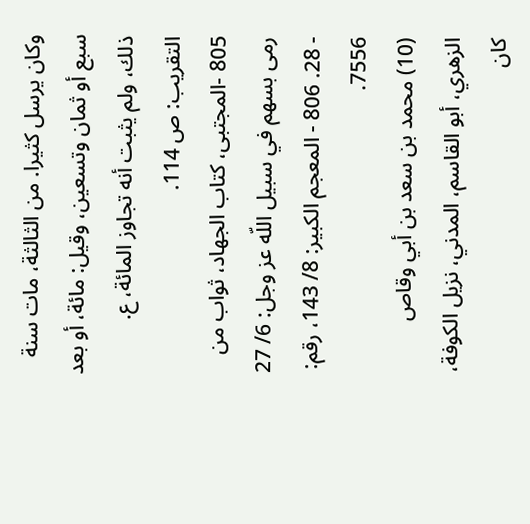وكان يرسل كثيرا. من الثالثة، مات سنة سبع أو ثمان وتسعين، وقيل: مائة، أو بعد ذلك، ولم يثبت أنه تجاوز المائة، ع. التقريب: ص 114.
805 -المجتبى، كتاب الجهاد، ثواب من رمى بسهم في سبيل اللّه عز وجل: 6/ 27 - 28. 806 - المعجم الكبير: 8/ 143، رقم: 7556.
(10) محمد بن سعد بن أبي وقاص الزهري، أبو القاسم، المدني، نزيل الكوفة، كان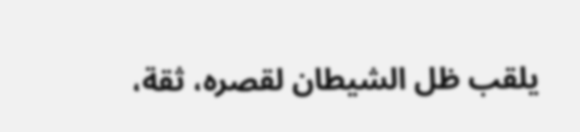يلقب ظل الشيطان لقصره، ثقة،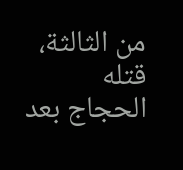من الثالثة، قتله الحجاج بعد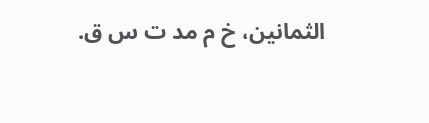الثمانين، خ م مد ت س ق.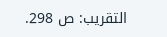التقريب: ص 298.